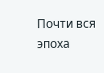Почти вся эпоха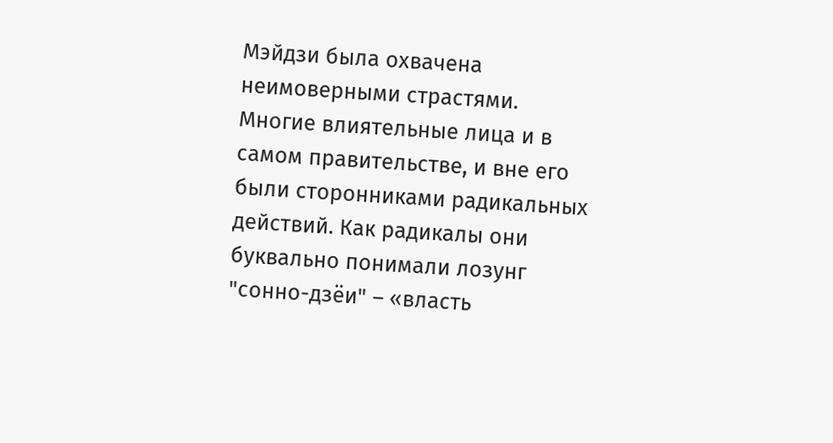Мэйдзи была охвачена неимоверными страстями. Многие влиятельные лица и в самом правительстве, и вне его были сторонниками радикальных действий. Как радикалы они буквально понимали лозунг "сонно-дзёи" – «власть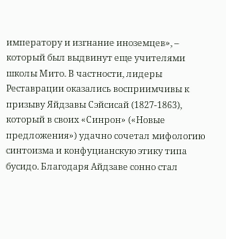императору и изгнание иноземцев», – который был выдвинут еще учителями школы Мито. В частности, лидеры Реставрации оказались восприимчивы к призыву Яйдзавы Сэйсисай (1827-1863), который в своих «Синрон» («Новые предложения») удачно сочетал мифологию синтоизма и конфуцианскую этику типа бусидо. Благодаря Айдзаве сонно стал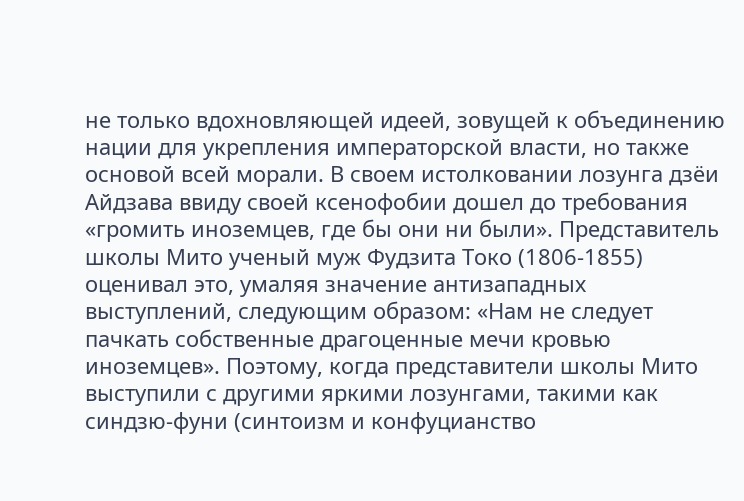не только вдохновляющей идеей, зовущей к объединению нации для укрепления императорской власти, но также основой всей морали. В своем истолковании лозунга дзёи Айдзава ввиду своей ксенофобии дошел до требования «громить иноземцев, где бы они ни были». Представитель школы Мито ученый муж Фудзита Токо (1806-1855) оценивал это, умаляя значение антизападных выступлений, следующим образом: «Нам не следует пачкать собственные драгоценные мечи кровью иноземцев». Поэтому, когда представители школы Мито выступили с другими яркими лозунгами, такими как синдзю-фуни (синтоизм и конфуцианство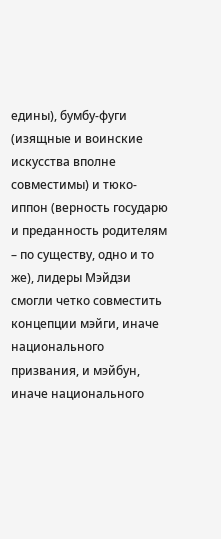едины), бумбу-фуги (изящные и воинские искусства вполне совместимы) и тюко-иппон (верность государю и преданность родителям – по существу, одно и то же), лидеры Мэйдзи смогли четко совместить концепции мэйги, иначе национального призвания, и мэйбун, иначе национального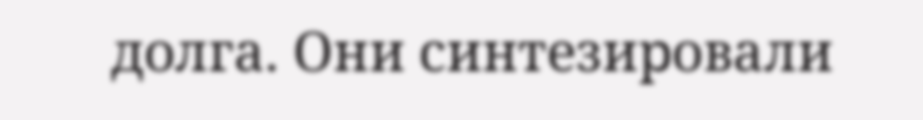долга. Они синтезировали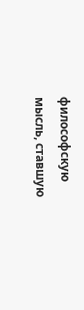философскую мысль, ставшую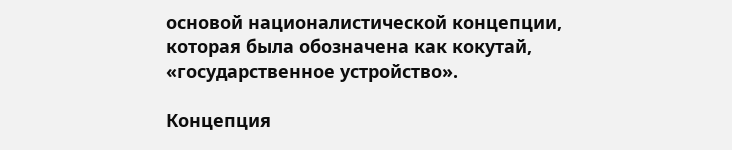основой националистической концепции, которая была обозначена как кокутай, «государственное устройство».

Концепция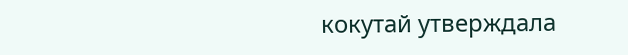кокутай утверждала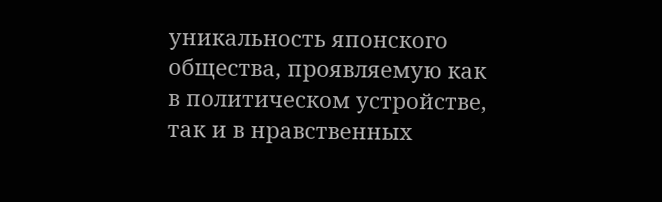уникальность японского общества, проявляемую как в политическом устройстве, так и в нравственных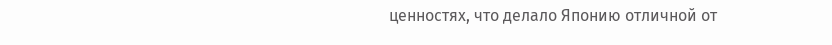ценностях, что делало Японию отличной от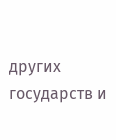других государств и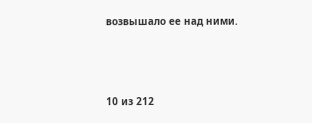возвышало ее над ними.



10 из 212